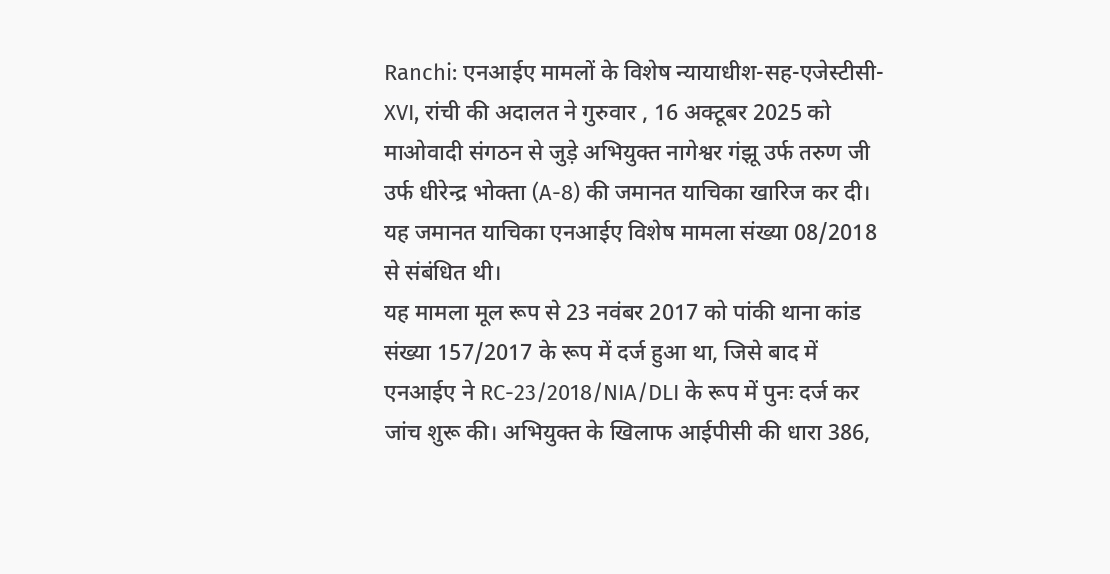Ranchi: एनआईए मामलों के विशेष न्यायाधीश-सह-एजेस्टीसी-XVI, रांची की अदालत ने गुरुवार , 16 अक्टूबर 2025 को माओवादी संगठन से जुड़े अभियुक्त नागेश्वर गंझू उर्फ तरुण जी उर्फ धीरेन्द्र भोक्ता (A-8) की जमानत याचिका खारिज कर दी। यह जमानत याचिका एनआईए विशेष मामला संख्या 08/2018 से संबंधित थी।
यह मामला मूल रूप से 23 नवंबर 2017 को पांकी थाना कांड संख्या 157/2017 के रूप में दर्ज हुआ था, जिसे बाद में एनआईए ने RC-23/2018/NIA/DLI के रूप में पुनः दर्ज कर जांच शुरू की। अभियुक्त के खिलाफ आईपीसी की धारा 386,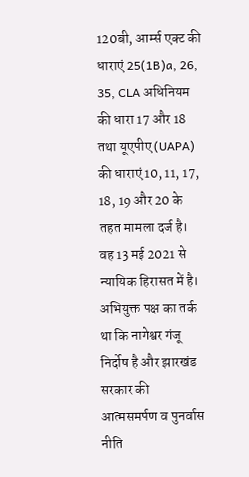120बी, आर्म्स एक्ट की धाराएं 25(1B)a, 26, 35, CLA अधिनियम की धारा 17 और 18 तथा यूएपीए (UAPA) की धाराएं 10, 11, 17, 18, 19 और 20 के तहत मामला दर्ज है। वह 13 मई 2021 से न्यायिक हिरासत में है।
अभियुक्त पक्ष का तर्क था कि नागेश्वर गंजू निर्दोष है और झारखंड सरकार की आत्मसमर्पण व पुनर्वास नीति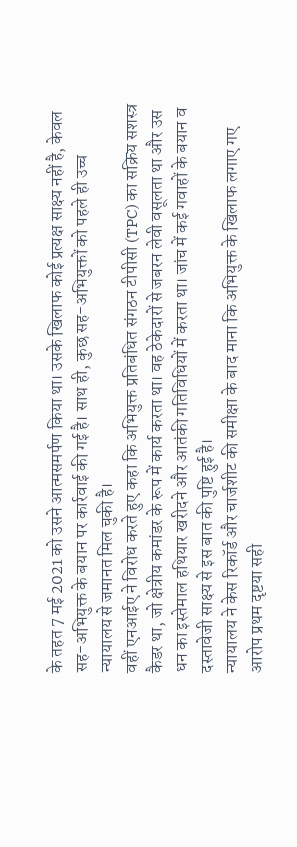के तहत 7 मई 2021 को उसने आत्मसमर्पण किया था। उसके खिलाफ कोई प्रत्यक्ष साक्ष्य नहीं है, केवल सह-अभियुक्त के बयान पर कार्रवाई की गई है। साथ ही, कुछ सह-अभियुक्तों को पहले ही उच्च न्यायालय से जमानत मिल चुकी है।
वहीं एनआईए ने विरोध करते हुए कहा कि अभियुक्त प्रतिबंधित संगठन टीपीसी (TPC) का सक्रिय सशस्त्र कैडर था, जो क्षेत्रीय कमांडर के रूप में कार्य करता था। वह ठेकेदारों से जबरन लेवी वसूलता था और उस धन का इस्तेमाल हथियार खरीदने और आतंकी गतिविधियों में करता था। जांच में कई गवाहों के बयान व दस्तावेजी साक्ष्य से इस बात की पुष्टि हुई है।
न्यायालय ने केस रिकॉर्ड और चार्जशीट की समीक्षा के बाद माना कि अभियुक्त के खिलाफ लगाए गए आरोप प्रथम दृष्टया सही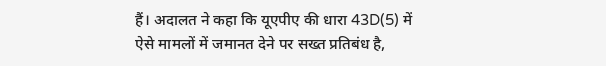हैं। अदालत ने कहा कि यूएपीए की धारा 43D(5) में ऐसे मामलों में जमानत देने पर सख्त प्रतिबंध है,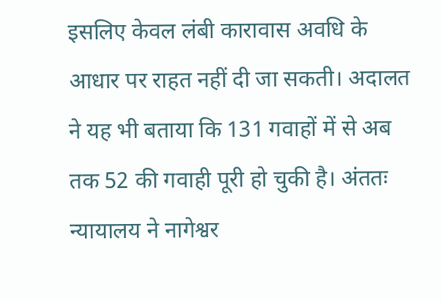इसलिए केवल लंबी कारावास अवधि के आधार पर राहत नहीं दी जा सकती। अदालत ने यह भी बताया कि 131 गवाहों में से अब तक 52 की गवाही पूरी हो चुकी है। अंततः न्यायालय ने नागेश्वर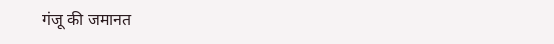गंजू की जमानत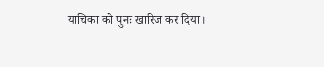याचिका को पुनः खारिज कर दिया।